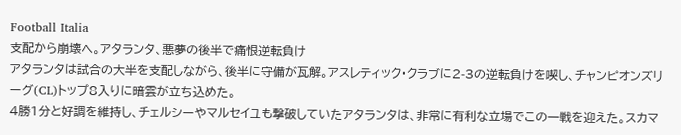Football Italia
支配から崩壊へ。アタランタ、悪夢の後半で痛恨逆転負け
アタランタは試合の大半を支配しながら、後半に守備が瓦解。アスレティック・クラブに2-3の逆転負けを喫し、チャンピオンズリーグ(CL)トップ8入りに暗雲が立ち込めた。
4勝1分と好調を維持し、チェルシーやマルセイユも撃破していたアタランタは、非常に有利な立場でこの一戦を迎えた。スカマ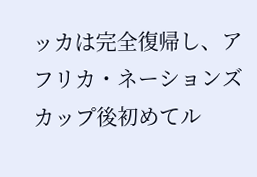ッカは完全復帰し、アフリカ・ネーションズカップ後初めてル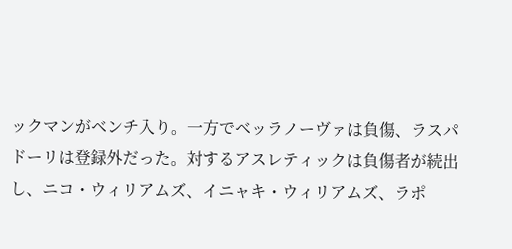ックマンがベンチ入り。一方でベッラノーヴァは負傷、ラスパドーリは登録外だった。対するアスレティックは負傷者が続出し、ニコ・ウィリアムズ、イニャキ・ウィリアムズ、ラポ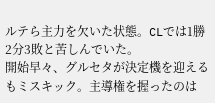ルテら主力を欠いた状態。CLでは1勝2分3敗と苦しんでいた。
開始早々、グルセタが決定機を迎えるもミスキック。主導権を握ったのは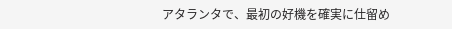アタランタで、最初の好機を確実に仕留め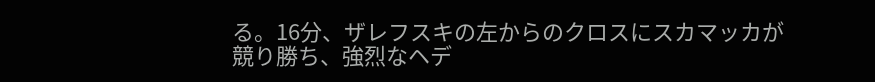る。16分、ザレフスキの左からのクロスにスカマッカが競り勝ち、強烈なヘデ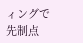ィングで先制点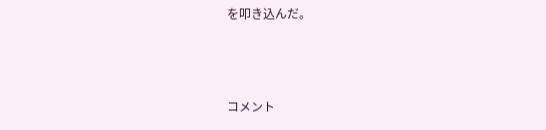を叩き込んだ。



コメント